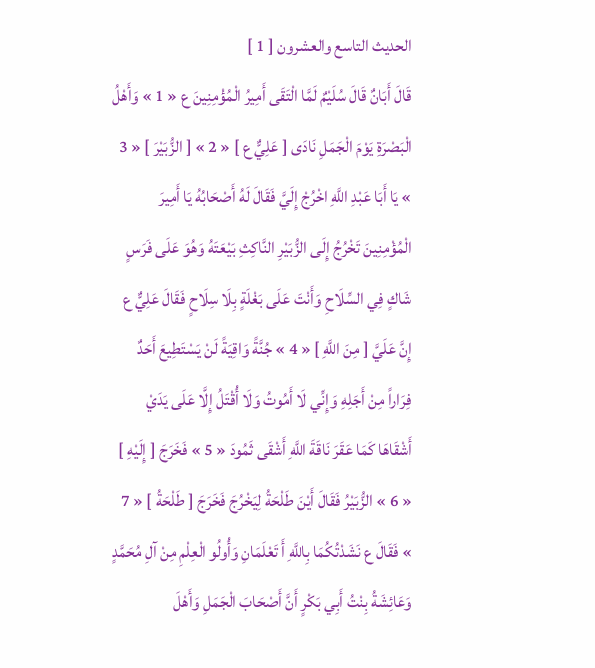الحديث التاسع والعشرون [ 1 ]
قَالَ أَبَانٌ قَالَ سُلَيْمٌ لَمَّا الْتَقَى أَمِيرُ الْمُؤْمِنِينَ ع « 1 » وَأَهْلُ الْبَصْرَةِ يَوْمَ الْجَمَلِ نَادَى [ عَلِيٌّ ع ] « 2 » [ الزُّبَيْرَ ] « 3 » يَا أَبَا عَبْدِ اللَّهِ اخْرُجْ إِلَيَّ فَقَالَ لَهُ أَصْحَابُهُ يَا أَمِيرَ الْمُؤْمِنِينَ تَخْرُجُ إِلَى الزُّبَيْرِ النَّاكِثِ بَيْعَتَهُ وَهُوَ عَلَى فَرَسٍ شَاكٍ فِي السِّلَاحِ وَأَنْتَ عَلَى بَغْلَةٍ بِلَا سِلَاحٍ فَقَالَ عَلِيٌّ ع إِنَّ عَلَيَّ [ مِنَ اللَّهِ ] « 4 » جُنَّةً وَاقِيَةً لَنْ يَسْتَطِيعَ أَحَدٌ فِرَاراً مِنْ أَجَلِهِ وَإِنِّي لَا أَمُوتُ وَلَا أُقْتَلُ إِلَّا عَلَى يَدَيْ أَشْقَاهَا كَمَا عَقَرَ نَاقَةَ اللَّهِ أَشْقَى ثَمُودَ « 5 » فَخَرَجَ [ إِلَيْهِ ] « 6 » الزُّبَيْرُ فَقَالَ أَيْنَ طَلْحَةُ لِيَخْرُجَ فَخَرَجَ [ طَلْحَةُ ] « 7 » فَقَالَ ع نَشَدْتُكُمَا بِاللَّهِ أَ تَعْلَمَانِ وَأُولُو الْعِلْمِ مِنْ آلِ مُحَمَّدٍ وَعَائِشَةُ بِنْتُ أَبِي بَكْرٍ أَنَّ أَصْحَابَ الْجَمَلِ وَأَهْلَ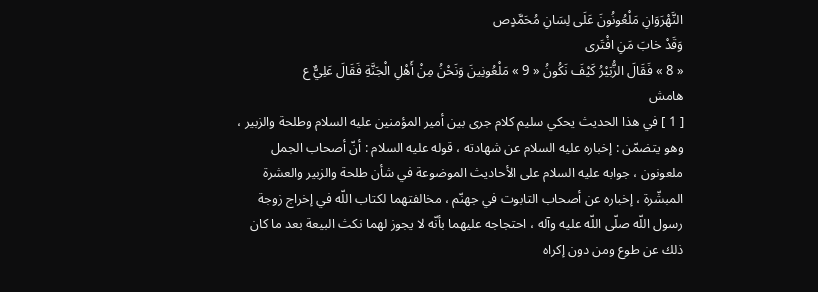النَّهْرَوَانِ مَلْعُونُونَ عَلَى لِسَانِ مُحَمَّدٍص
وَقَدْ خابَ مَنِ افْتَرى
« 8 » فَقَالَ الزُّبَيْرُ كَيْفَ نَكُونُ « 9 » مَلْعُونِينَ وَنَحْنُ مِنْ أَهْلِ الْجَنَّةِ فَقَالَ عَلِيٌّ ع
هامش
[ 1 ] في هذا الحديث يحكي سليم كلام جرى بين أمير المؤمنين عليه السلام وطلحة والزبير ، وهو يتضمّن : إخباره عليه السلام عن شهادته ، قوله عليه السلام : أنّ أصحاب الجمل ملعونون ، جوابه عليه السلام على الأحاديث الموضوعة في شأن طلحة والزبير والعشرة المبشّرة ، إخباره عن أصحاب التابوت في جهنّم ، مخالفتهما لكتاب اللّه في إخراج زوجة رسول اللّه صلّى اللّه عليه وآله ، احتجاجه عليهما بأنّه لا يجوز لهما نكث البيعة بعد ما كان ذلك عن طوع ومن دون إكراه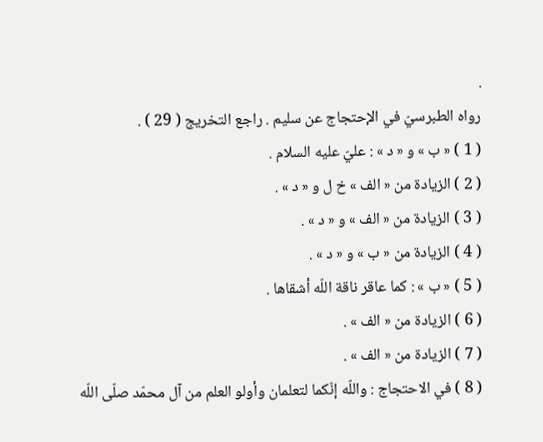.
رواه الطبرسيّ في الإحتجاج عن سليم . راجع التخريج ( 29 ) .
( 1 ) « ب » و « د » : عليّ عليه السلام .
( 2 ) الزيادة من « الف » خ ل و « د » .
( 3 ) الزيادة من « الف » و « د » .
( 4 ) الزيادة من « ب » و « د » .
( 5 ) « ب » : كما عاقر ناقة اللّه أشقاها .
( 6 ) الزيادة من « الف » .
( 7 ) الزيادة من « الف » .
( 8 ) في الاحتجاج : واللّه إنّكما لتعلمان وأولو العلم من آل محمّد صلّى اللّه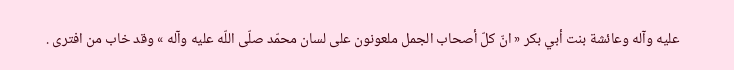عليه وآله وعائشة بنت أبي بكر « انّ كلّ أصحاب الجمل ملعونون على لسان محمّد صلّى اللّه عليه وآله » وقد خاب من افترى .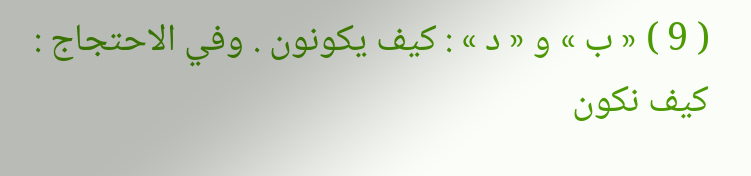( 9 ) « ب » و « د » : كيف يكونون . وفي الاحتجاج : كيف نكون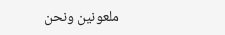ملعونين ونحن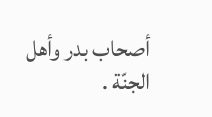أصحاب بدر وأهل الجنّة .